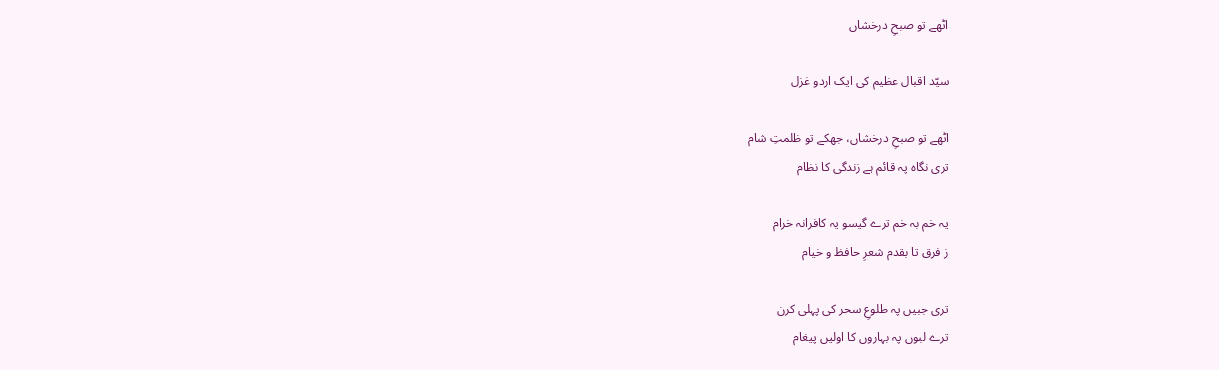اٹھے تو صبحِ درخشاں

سیّد اقبال عظیم کی ایک اردو غزل

اٹھے تو صبحِ درخشاں، جھکے تو ظلمتِ شام
تری نگاہ پہ قائم ہے زندگی کا نظام

یہ خم بہ خم ترے گیسو یہ کافرانہ خرام
ز فرق تا بقدم شعرِ حافظ و خیام

تری جبیں پہ طلوعِ سحر کی پہلی کرن
ترے لبوں پہ بہاروں کا اولیں پیغام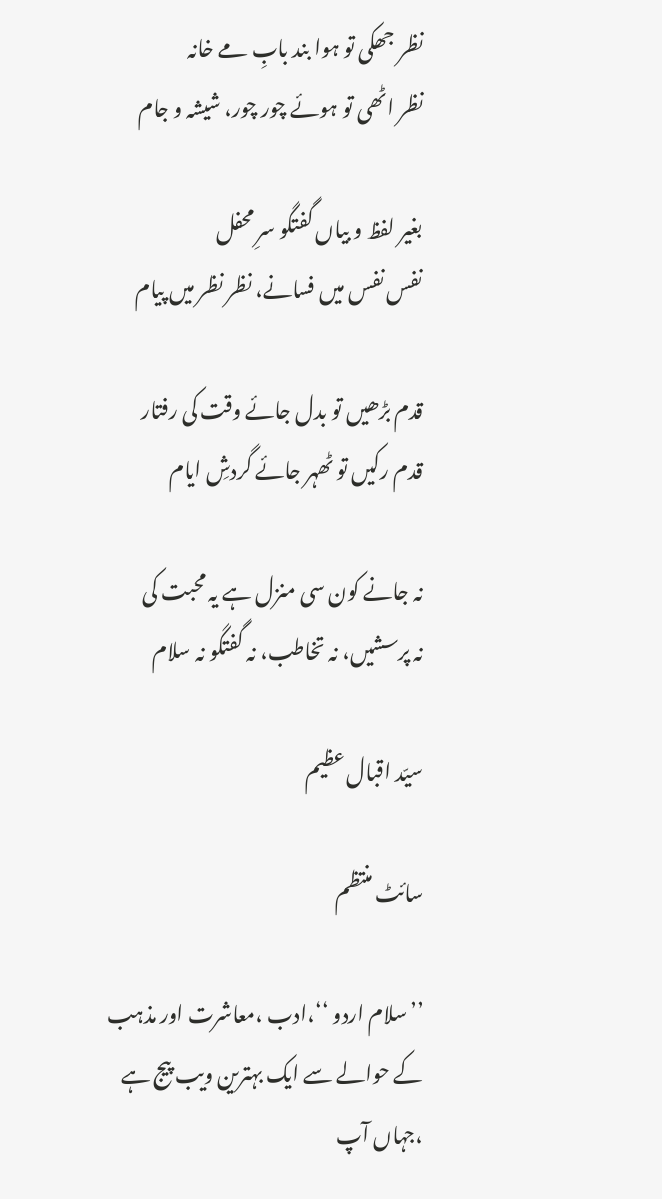نظر جھکی تو ہوا بند بابِ مے خانہ
نظر اٹھی تو ہوئے چور چور، شیشہ و جام

بغیر لفظ و بیاں گفتگو سرِ محفل
نفس نفس میں فسانے، نظر نظر میں پیام

قدم بڑھیں تو بدل جائے وقت کی رفتار
قدم رکیں تو ٹھہر جائے گردشِ ایام

نہ جانے کون سی منزل ہے یہ محبت کی
نہ پرسشیں، نہ تخاطب، نہ گفتگو نہ سلام

سیّد اقبال عظیم

سائٹ منتظم

’’سلام اردو ‘‘،ادب ،معاشرت اور مذہب کے حوالے سے ایک بہترین ویب پیج ہے ،جہاں آپ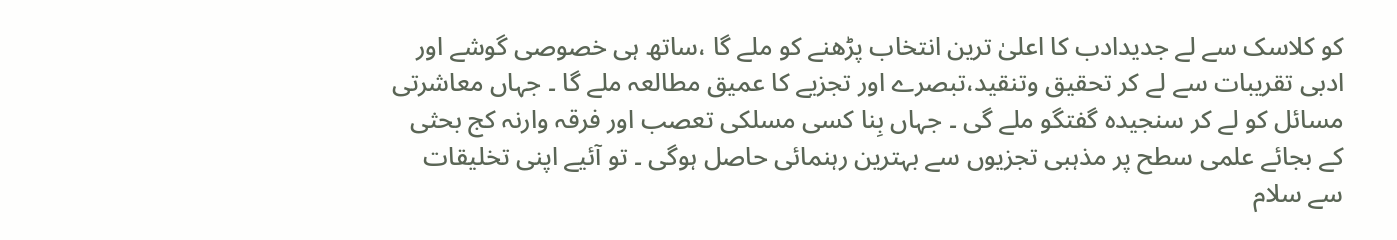کو کلاسک سے لے جدیدادب کا اعلیٰ ترین انتخاب پڑھنے کو ملے گا ،ساتھ ہی خصوصی گوشے اور ادبی تقریبات سے لے کر تحقیق وتنقید،تبصرے اور تجزیے کا عمیق مطالعہ ملے گا ۔ جہاں معاشرتی مسائل کو لے کر سنجیدہ گفتگو ملے گی ۔ جہاں بِنا کسی مسلکی تعصب اور فرقہ وارنہ کج بحثی کے بجائے علمی سطح پر مذہبی تجزیوں سے بہترین رہنمائی حاصل ہوگی ۔ تو آئیے اپنی تخلیقات سے سلام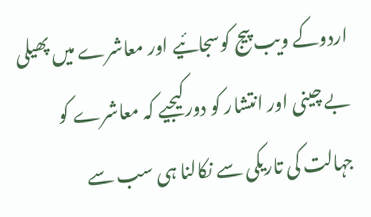اردوکے ویب پیج کوسجائیے اور معاشرے میں پھیلی بے چینی اور انتشار کو دورکیجیے کہ معاشرے کو جہالت کی تاریکی سے نکالنا ہی سب سے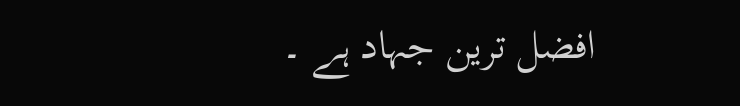افضل ترین جہاد ہے ۔